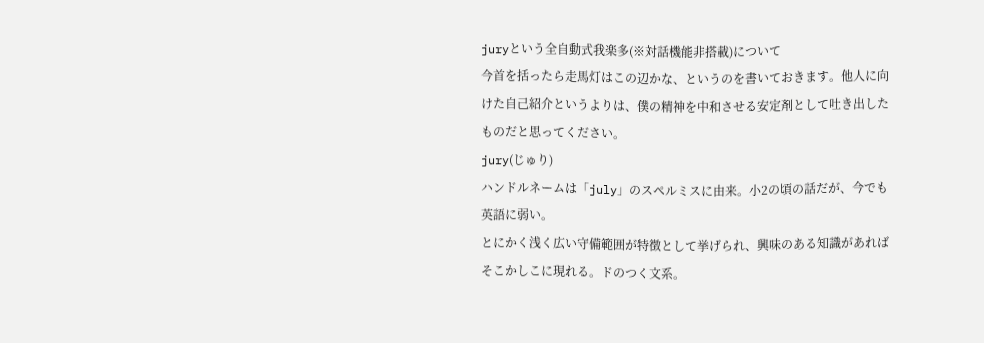juryという全自動式我楽多(※対話機能非搭載)について
今首を括ったら走馬灯はこの辺かな、というのを書いておきます。他人に向けた自己紹介というよりは、僕の精神を中和させる安定剤として吐き出したものだと思ってください。
jury(じゅり)
ハンドルネームは「july」のスペルミスに由来。小2の頃の話だが、今でも英語に弱い。
とにかく浅く広い守備範囲が特徴として挙げられ、興味のある知識があればそこかしこに現れる。ドのつく文系。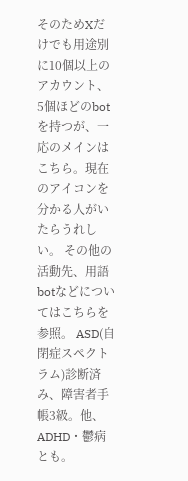そのためXだけでも用途別に10個以上のアカウント、5個ほどのbotを持つが、一応のメインはこちら。現在のアイコンを分かる人がいたらうれしい。 その他の活動先、用語botなどについてはこちらを参照。 ASD(自閉症スペクトラム)診断済み、障害者手帳3級。他、ADHD・鬱病とも。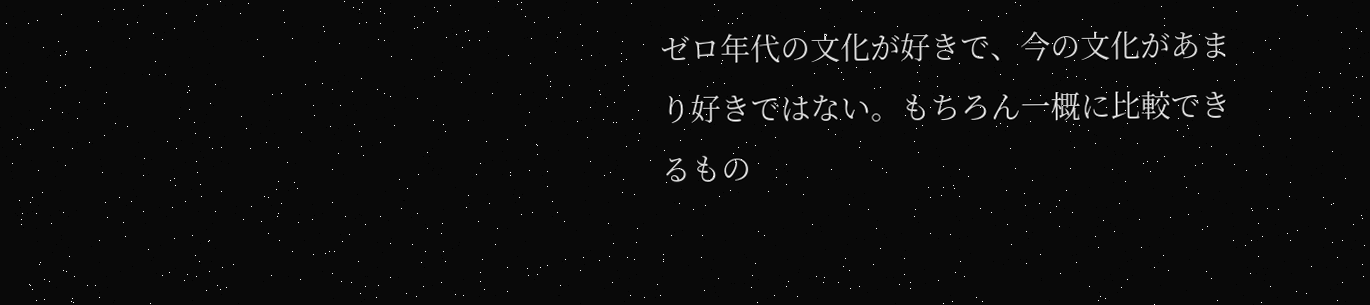ゼロ年代の文化が好きで、今の文化があまり好きではない。もちろん一概に比較できるもの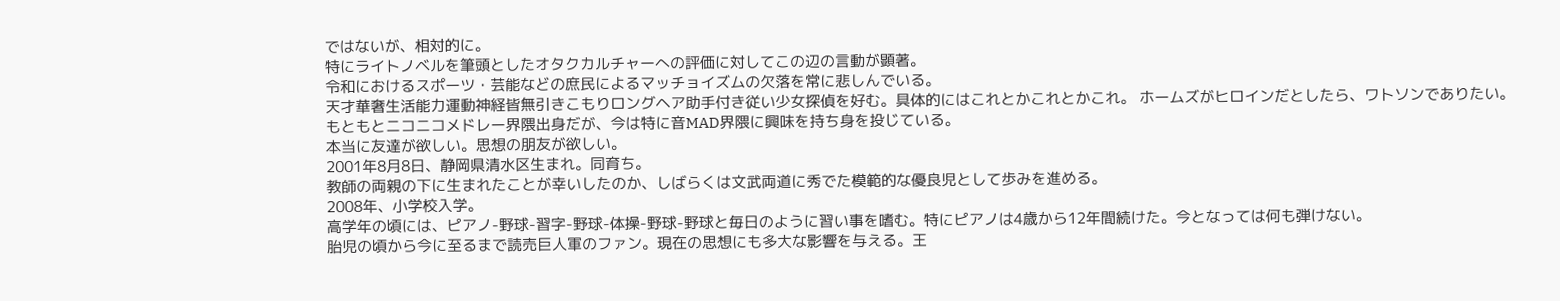ではないが、相対的に。
特にライトノベルを筆頭としたオタクカルチャーへの評価に対してこの辺の言動が顕著。
令和におけるスポーツ・芸能などの庶民によるマッチョイズムの欠落を常に悲しんでいる。
天才華奢生活能力運動神経皆無引きこもりロングヘア助手付き従い少女探偵を好む。具体的にはこれとかこれとかこれ。 ホームズがヒロインだとしたら、ワトソンでありたい。
もともとニコニコメドレー界隈出身だが、今は特に音MAD界隈に興味を持ち身を投じている。
本当に友達が欲しい。思想の朋友が欲しい。
2001年8月8日、静岡県清水区生まれ。同育ち。
教師の両親の下に生まれたことが幸いしたのか、しばらくは文武両道に秀でた模範的な優良児として歩みを進める。
2008年、小学校入学。
高学年の頃には、ピアノ-野球-習字-野球-体操-野球-野球と毎日のように習い事を嗜む。特にピアノは4歳から12年間続けた。今となっては何も弾けない。
胎児の頃から今に至るまで読売巨人軍のファン。現在の思想にも多大な影響を与える。王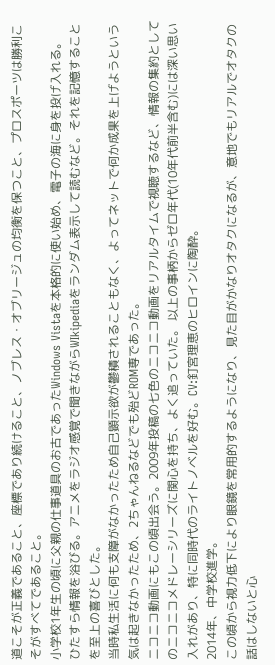道こそが正義であること、座標であり続けること、ノブレス・オブリージュの均衡を保つこと、プロスポーツは勝利こそがすべてであること。
小学校1年生の頃に父親の仕事道具のお古であったWindows Vistaを本格的に使い始め、電子の海に身を投げ入れる。
ひたすら情報を浴びる。アニメをラジオ感覚で聞きながらWIkipediaをランダム表示して読むなど。それを記憶することを至上の喜びとした。
当時私生活に何も支障がなかったため自己顕示欲が鬱積されることもなく、よってネットで何か成果を上げようという気は起きなかったため、2ちゃんねるなどでも殆どROM専であった。
ニコニコ動画にもこの頃出会う。2009年投稿の七色のニコニコ動画をリアルタイムで視聴するなど、情報の集約としてのニコニコメドレーシリーズに関心を持ち、よく追っていた。 以上の事柄からゼロ年代(10年代前半含む)には深い思い入れがあり、特に同時代のライトノベルを好む。CV:釘宮理恵のヒロインに陶酔。
2014年、中学校進学。
この頃から視力低下により眼鏡を常用的するようになり、見た目がかなりオタクになるが、意地でもリアルでオタクの話はしないと心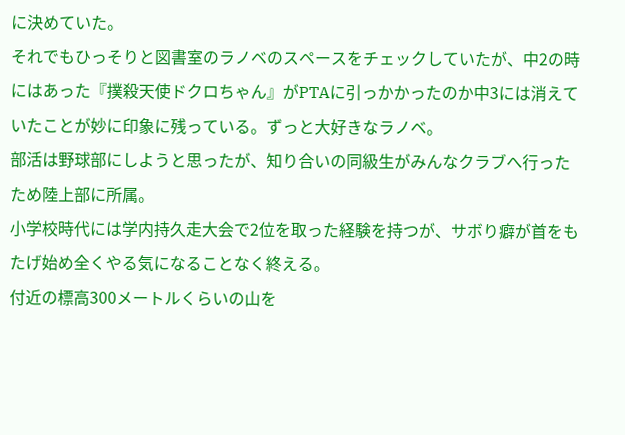に決めていた。
それでもひっそりと図書室のラノベのスペースをチェックしていたが、中2の時にはあった『撲殺天使ドクロちゃん』がPTAに引っかかったのか中3には消えていたことが妙に印象に残っている。ずっと大好きなラノベ。
部活は野球部にしようと思ったが、知り合いの同級生がみんなクラブへ行ったため陸上部に所属。
小学校時代には学内持久走大会で2位を取った経験を持つが、サボり癖が首をもたげ始め全くやる気になることなく終える。
付近の標高300メートルくらいの山を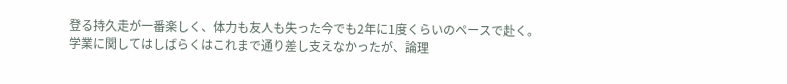登る持久走が一番楽しく、体力も友人も失った今でも2年に1度くらいのペースで赴く。
学業に関してはしばらくはこれまで通り差し支えなかったが、論理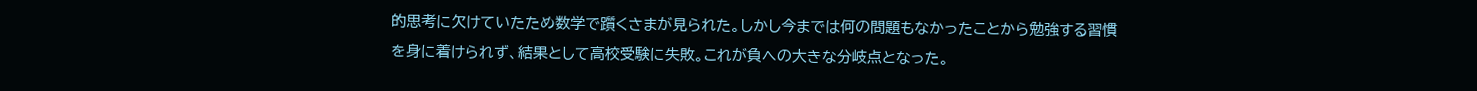的思考に欠けていたため数学で躓くさまが見られた。しかし今までは何の問題もなかったことから勉強する習慣を身に着けられず、結果として高校受験に失敗。これが負への大きな分岐点となった。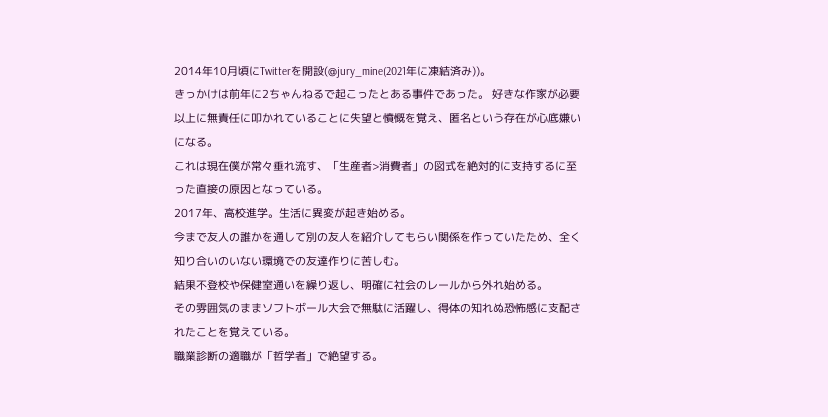2014年10月頃にTwitterを開設(@jury_mine(2021年に凍結済み))。
きっかけは前年に2ちゃんねるで起こったとある事件であった。 好きな作家が必要以上に無責任に叩かれていることに失望と憤慨を覚え、匿名という存在が心底嫌いになる。
これは現在僕が常々垂れ流す、「生産者>消費者」の図式を絶対的に支持するに至った直接の原因となっている。
2017年、高校進学。生活に異変が起き始める。
今まで友人の誰かを通して別の友人を紹介してもらい関係を作っていたため、全く知り合いのいない環境での友達作りに苦しむ。
結果不登校や保健室通いを繰り返し、明確に社会のレールから外れ始める。
その雰囲気のままソフトボール大会で無駄に活躍し、得体の知れぬ恐怖感に支配されたことを覚えている。
職業診断の適職が「哲学者」で絶望する。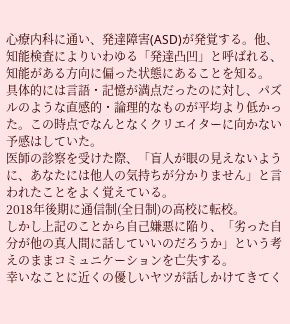心療内科に通い、発達障害(ASD)が発覚する。他、知能検査によりいわゆる「発達凸凹」と呼ばれる、知能がある方向に偏った状態にあることを知る。
具体的には言語・記憶が満点だったのに対し、パズルのような直感的・論理的なものが平均より低かった。この時点でなんとなくクリエイターに向かない予感はしていた。
医師の診察を受けた際、「盲人が眼の見えないように、あなたには他人の気持ちが分かりません」と言われたことをよく覚えている。
2018年後期に通信制(全日制)の高校に転校。
しかし上記のことから自己嫌悪に陥り、「劣った自分が他の真人間に話していいのだろうか」という考えのままコミュニケーションを亡失する。
幸いなことに近くの優しいヤツが話しかけてきてく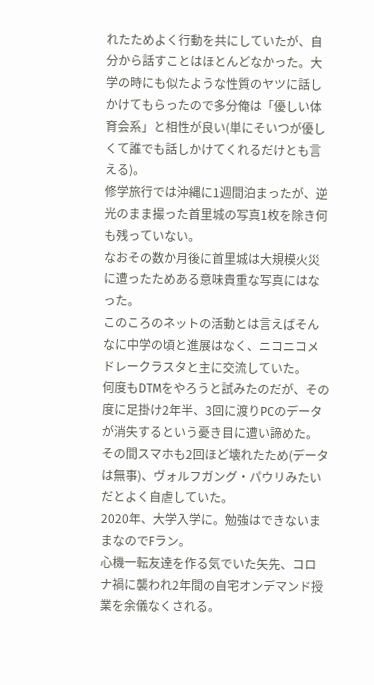れたためよく行動を共にしていたが、自分から話すことはほとんどなかった。大学の時にも似たような性質のヤツに話しかけてもらったので多分俺は「優しい体育会系」と相性が良い(単にそいつが優しくて誰でも話しかけてくれるだけとも言える)。
修学旅行では沖縄に1週間泊まったが、逆光のまま撮った首里城の写真1枚を除き何も残っていない。
なおその数か月後に首里城は大規模火災に遭ったためある意味貴重な写真にはなった。
このころのネットの活動とは言えばそんなに中学の頃と進展はなく、ニコニコメドレークラスタと主に交流していた。
何度もDTMをやろうと試みたのだが、その度に足掛け2年半、3回に渡りPCのデータが消失するという憂き目に遭い諦めた。その間スマホも2回ほど壊れたため(データは無事)、ヴォルフガング・パウリみたいだとよく自虐していた。
2020年、大学入学に。勉強はできないままなのでFラン。
心機一転友達を作る気でいた矢先、コロナ禍に襲われ2年間の自宅オンデマンド授業を余儀なくされる。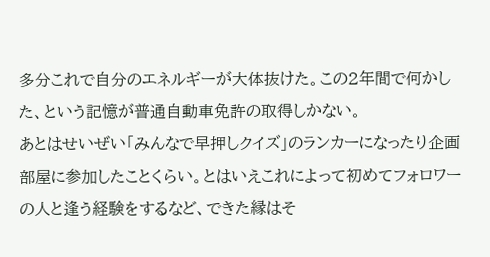多分これで自分のエネルギーが大体抜けた。この2年間で何かした、という記憶が普通自動車免許の取得しかない。
あとはせいぜい「みんなで早押しクイズ」のランカーになったり企画部屋に参加したことくらい。とはいえこれによって初めてフォロワーの人と逢う経験をするなど、できた縁はそ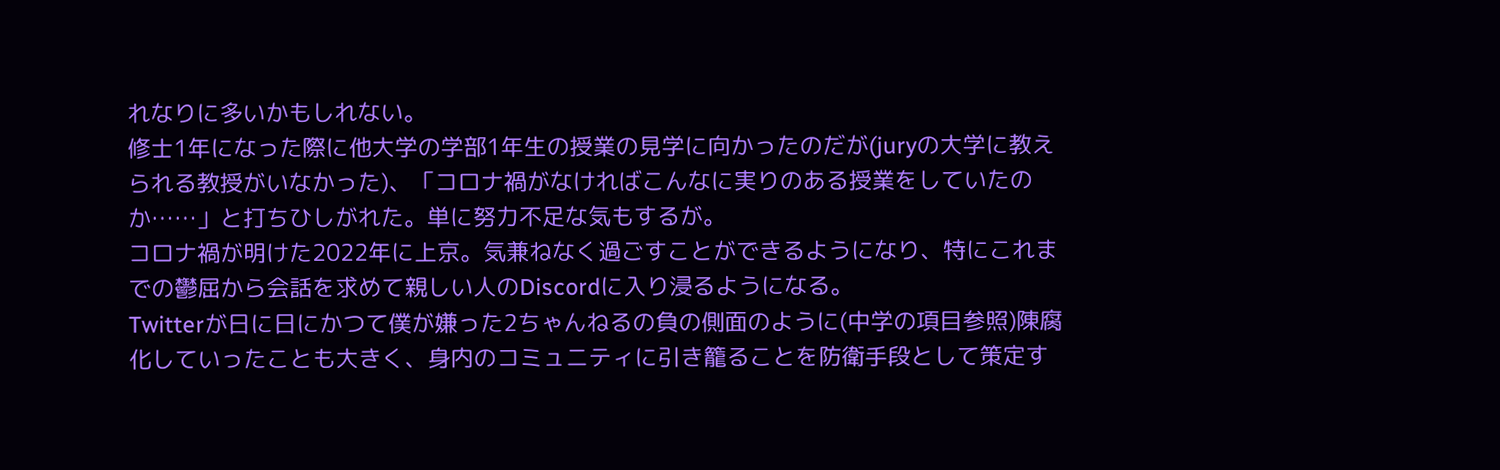れなりに多いかもしれない。
修士1年になった際に他大学の学部1年生の授業の見学に向かったのだが(juryの大学に教えられる教授がいなかった)、「コロナ禍がなければこんなに実りのある授業をしていたのか……」と打ちひしがれた。単に努力不足な気もするが。
コロナ禍が明けた2022年に上京。気兼ねなく過ごすことができるようになり、特にこれまでの鬱屈から会話を求めて親しい人のDiscordに入り浸るようになる。
Twitterが日に日にかつて僕が嫌った2ちゃんねるの負の側面のように(中学の項目参照)陳腐化していったことも大きく、身内のコミュニティに引き籠ることを防衛手段として策定す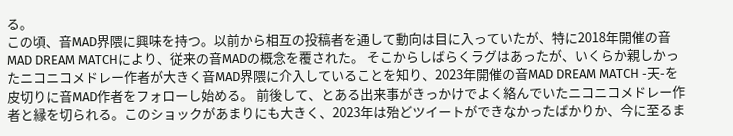る。
この頃、音MAD界隈に興味を持つ。以前から相互の投稿者を通して動向は目に入っていたが、特に2018年開催の音MAD DREAM MATCHにより、従来の音MADの概念を覆された。 そこからしばらくラグはあったが、いくらか親しかったニコニコメドレー作者が大きく音MAD界隈に介入していることを知り、2023年開催の音MAD DREAM MATCH -天-を皮切りに音MAD作者をフォローし始める。 前後して、とある出来事がきっかけでよく絡んでいたニコニコメドレー作者と縁を切られる。このショックがあまりにも大きく、2023年は殆どツイートができなかったばかりか、今に至るま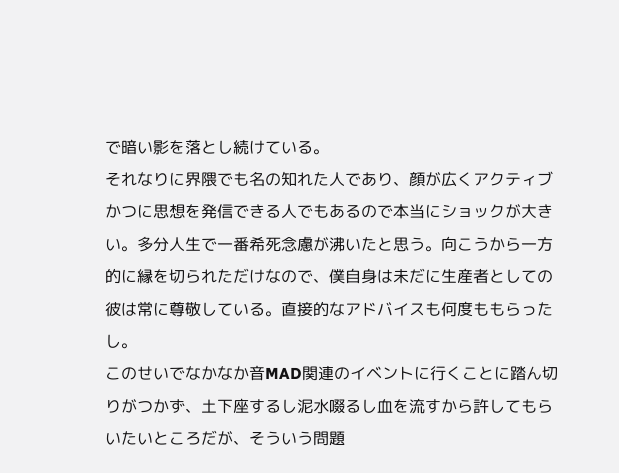で暗い影を落とし続けている。
それなりに界隈でも名の知れた人であり、顔が広くアクティブかつに思想を発信できる人でもあるので本当にショックが大きい。多分人生で一番希死念慮が沸いたと思う。向こうから一方的に縁を切られただけなので、僕自身は未だに生産者としての彼は常に尊敬している。直接的なアドバイスも何度ももらったし。
このせいでなかなか音MAD関連のイベントに行くことに踏ん切りがつかず、土下座するし泥水啜るし血を流すから許してもらいたいところだが、そういう問題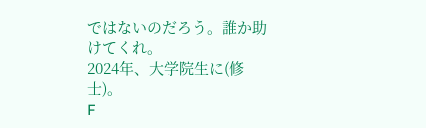ではないのだろう。誰か助けてくれ。
2024年、大学院生に(修士)。
F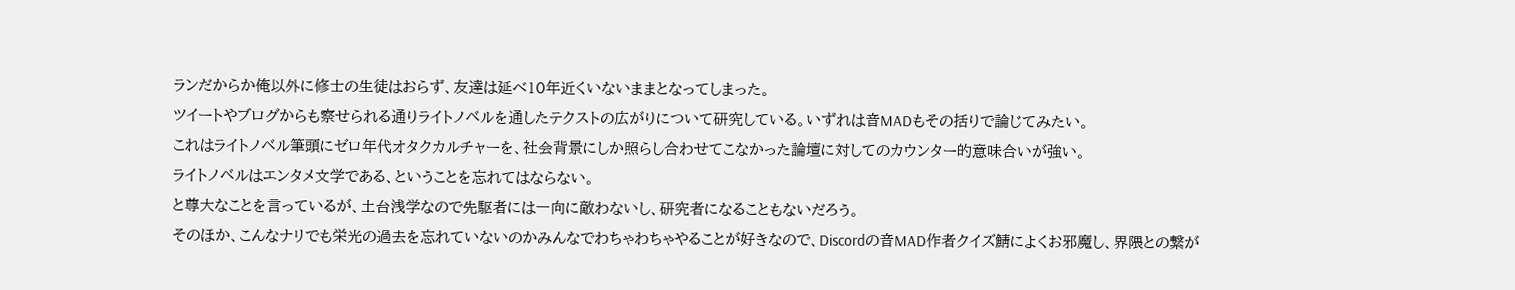ランだからか俺以外に修士の生徒はおらず、友達は延べ10年近くいないままとなってしまった。
ツイートやブログからも察せられる通りライトノベルを通したテクストの広がりについて研究している。いずれは音MADもその括りで論じてみたい。
これはライトノベル筆頭にゼロ年代オタクカルチャーを、社会背景にしか照らし合わせてこなかった論壇に対してのカウンター的意味合いが強い。
ライトノベルはエンタメ文学である、ということを忘れてはならない。
と尊大なことを言っているが、土台浅学なので先駆者には一向に敵わないし、研究者になることもないだろう。
そのほか、こんなナリでも栄光の過去を忘れていないのかみんなでわちゃわちゃやることが好きなので、Discordの音MAD作者クイズ鯖によくお邪魔し、界隈との繋が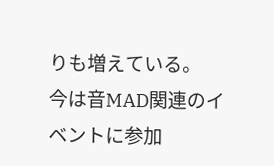りも増えている。
今は音MAD関連のイベントに参加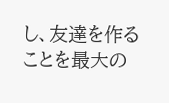し、友達を作ることを最大の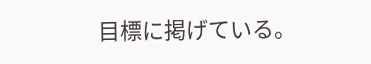目標に掲げている。